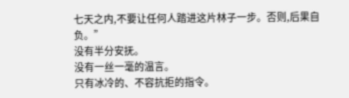七天之内,不要让任何人踏进这片林子一步。否则,后果自负。”
没有半分安抚。
没有一丝一毫的温言。
只有冰冷的、不容抗拒的指令。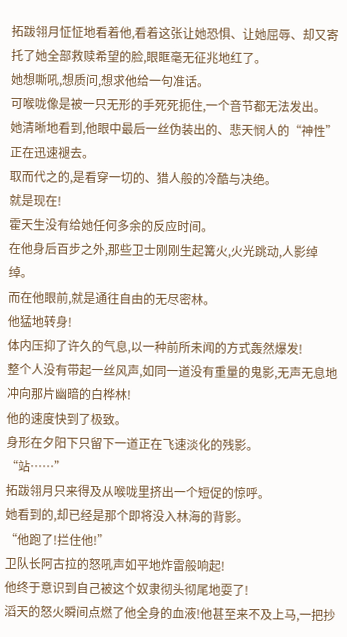拓跋翎月怔怔地看着他,看着这张让她恐惧、让她屈辱、却又寄托了她全部救赎希望的脸,眼眶毫无征兆地红了。
她想嘶吼,想质问,想求他给一句准话。
可喉咙像是被一只无形的手死死扼住,一个音节都无法发出。
她清晰地看到,他眼中最后一丝伪装出的、悲天悯人的“神性”正在迅速褪去。
取而代之的,是看穿一切的、猎人般的冷酷与决绝。
就是现在!
霍天生没有给她任何多余的反应时间。
在他身后百步之外,那些卫士刚刚生起篝火,火光跳动,人影绰绰。
而在他眼前,就是通往自由的无尽密林。
他猛地转身!
体内压抑了许久的气息,以一种前所未闻的方式轰然爆发!
整个人没有带起一丝风声,如同一道没有重量的鬼影,无声无息地冲向那片幽暗的白桦林!
他的速度快到了极致。
身形在夕阳下只留下一道正在飞速淡化的残影。
“站……”
拓跋翎月只来得及从喉咙里挤出一个短促的惊呼。
她看到的,却已经是那个即将没入林海的背影。
“他跑了!拦住他!”
卫队长阿古拉的怒吼声如平地炸雷般响起!
他终于意识到自己被这个奴隶彻头彻尾地耍了!
滔天的怒火瞬间点燃了他全身的血液!他甚至来不及上马,一把抄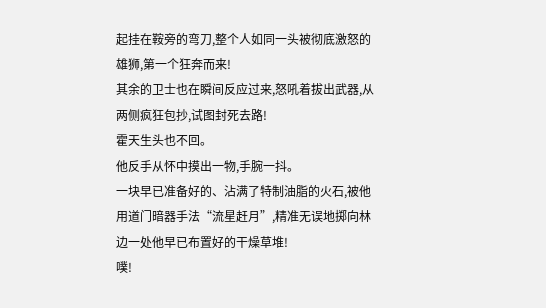起挂在鞍旁的弯刀,整个人如同一头被彻底激怒的雄狮,第一个狂奔而来!
其余的卫士也在瞬间反应过来,怒吼着拔出武器,从两侧疯狂包抄,试图封死去路!
霍天生头也不回。
他反手从怀中摸出一物,手腕一抖。
一块早已准备好的、沾满了特制油脂的火石,被他用道门暗器手法“流星赶月”,精准无误地掷向林边一处他早已布置好的干燥草堆!
噗!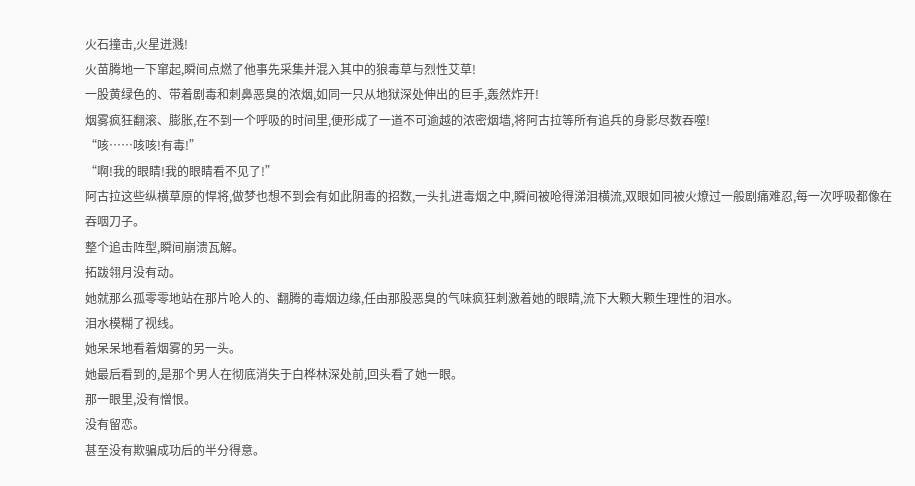火石撞击,火星迸溅!
火苗腾地一下窜起,瞬间点燃了他事先采集并混入其中的狼毒草与烈性艾草!
一股黄绿色的、带着剧毒和刺鼻恶臭的浓烟,如同一只从地狱深处伸出的巨手,轰然炸开!
烟雾疯狂翻滚、膨胀,在不到一个呼吸的时间里,便形成了一道不可逾越的浓密烟墙,将阿古拉等所有追兵的身影尽数吞噬!
“咳……咳咳!有毒!”
“啊!我的眼睛!我的眼睛看不见了!”
阿古拉这些纵横草原的悍将,做梦也想不到会有如此阴毒的招数,一头扎进毒烟之中,瞬间被呛得涕泪横流,双眼如同被火燎过一般剧痛难忍,每一次呼吸都像在吞咽刀子。
整个追击阵型,瞬间崩溃瓦解。
拓跋翎月没有动。
她就那么孤零零地站在那片呛人的、翻腾的毒烟边缘,任由那股恶臭的气味疯狂刺激着她的眼睛,流下大颗大颗生理性的泪水。
泪水模糊了视线。
她呆呆地看着烟雾的另一头。
她最后看到的,是那个男人在彻底消失于白桦林深处前,回头看了她一眼。
那一眼里,没有憎恨。
没有留恋。
甚至没有欺骗成功后的半分得意。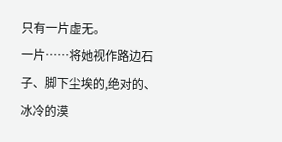只有一片虚无。
一片……将她视作路边石子、脚下尘埃的,绝对的、冰冷的漠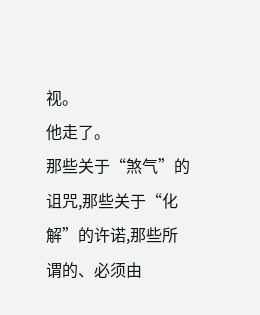视。
他走了。
那些关于“煞气”的诅咒,那些关于“化解”的许诺,那些所谓的、必须由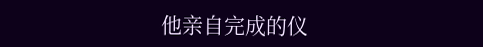他亲自完成的仪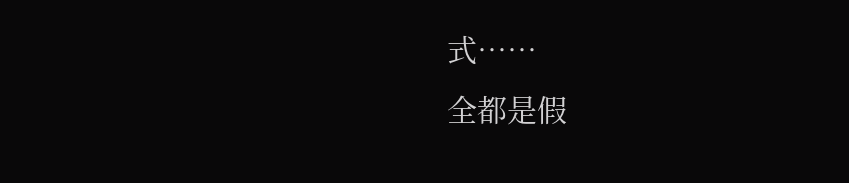式……
全都是假